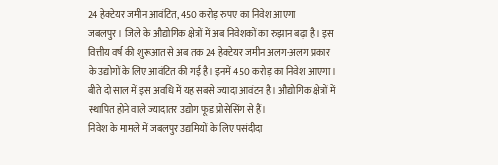24 हेक्टेयर जमीन आवंटित, 450 करोड़ रुपए का निवेश आएगा
जबलपुर । जिले के औद्योगिक क्षेत्रों में अब निवेशकों का रुझान बढ़ा है। इस वित्तीय वर्ष की शुरूआत से अब तक 24 हेक्टेयर जमीन अलग-अलग प्रकार के उद्योगों के लिए आवंटित की गई है। इनमें 450 करोड़ का निवेश आएगा। बीते दो साल में इस अवधि में यह सबसे ज्यादा आवंटन है। औद्योगिक क्षेत्रों में स्थापित होने वाले ज्यादातर उद्योग फूड प्रोसेसिंग से हैं।
निवेश के मामले में जबलपुर उद्यमियों के लिए पसंदीदा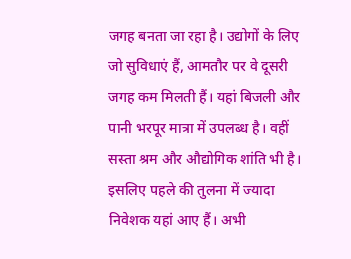जगह बनता जा रहा है। उद्योगों के लिए जो सुविधाएं हैं, आमतौर पर वे दूसरी जगह कम मिलती हैं। यहां बिजली और पानी भरपूर मात्रा में उपलब्ध है। वहीं सस्ता श्रम और औद्योगिक शांति भी है। इसलिए पहले की तुलना में ज्यादा निवेशक यहां आए हैं। अभी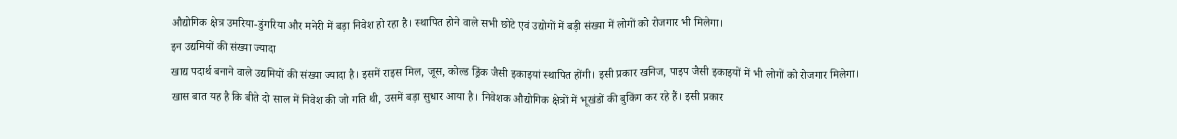औद्योगिक क्षेत्र उमरिया-डुंगरिया और मनेरी में बड़ा निवेश हो रहा है। स्थापित होने वाले सभी छोटे एवं उद्योगों में बड़ी संख्या में लोगों को रोजगार भी मिलेगा।
इन उद्यमियों की संख्या ज्यादा
खाद्य पदार्थ बनाने वाले उद्यमियों की संख्या ज्यादा है। इसमें राइस मिल, जूस, कोल्ड ड्रिंक जैसी इकाइयां स्थापित होंगी। इसी प्रकार खनिज, पाइप जैसी इकाइयों में भी लोगों को रोजगार मिलेगा। खास बात यह है कि बीते दो साल में निवेश की जो गति थी, उसमें बड़ा सुधार आया है। निवेशक औद्योगिक क्षेत्रों में भूखंडों की बुकिंग कर रहे हैं। इसी प्रकार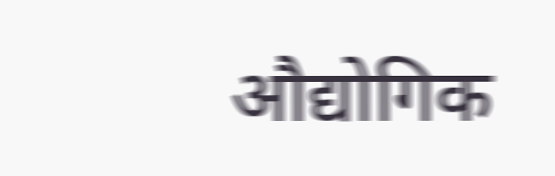औद्योगिक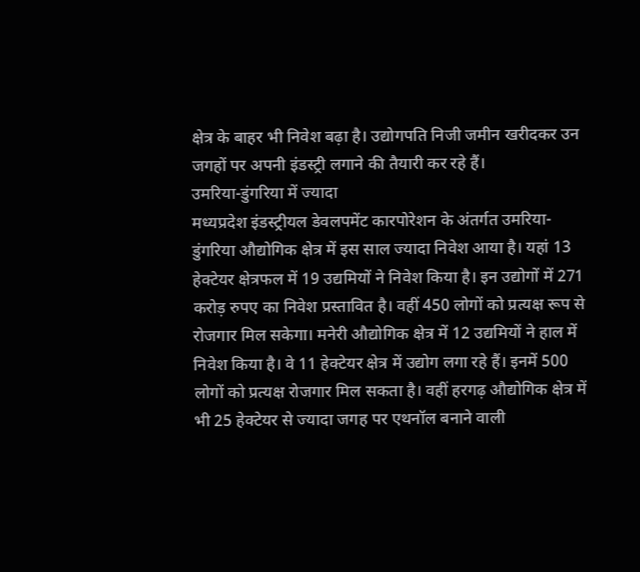क्षेत्र के बाहर भी निवेश बढ़ा है। उद्योगपति निजी जमीन खरीदकर उन जगहों पर अपनी इंडस्ट्री लगाने की तैयारी कर रहे हैं।
उमरिया-डुंगरिया में ज्यादा
मध्यप्रदेश इंडस्ट्रीयल डेवलपमेंट कारपोरेशन के अंतर्गत उमरिया-डुंगरिया औद्योगिक क्षेत्र में इस साल ज्यादा निवेश आया है। यहां 13 हेक्टेयर क्षेत्रफल में 19 उद्यमियों ने निवेश किया है। इन उद्योगों में 271 करोड़ रुपए का निवेश प्रस्तावित है। वहीं 450 लोगों को प्रत्यक्ष रूप से रोजगार मिल सकेगा। मनेरी औद्योगिक क्षेत्र में 12 उद्यमियों ने हाल में निवेश किया है। वे 11 हेक्टेयर क्षेत्र में उद्योग लगा रहे हैं। इनमें 500 लोगों को प्रत्यक्ष रोजगार मिल सकता है। वहीं हरगढ़ औद्योगिक क्षेत्र में भी 25 हेक्टेयर से ज्यादा जगह पर एथनॉल बनाने वाली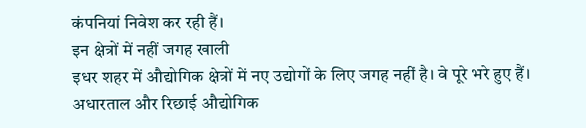कंपनियां निवेश कर रही हैं।
इन क्षेत्रों में नहीं जगह खाली
इधर शहर में औद्योगिक क्षेत्रों में नए उद्योगों के लिए जगह नहीं है। वे पूरे भरे हुए हैं। अधारताल और रिछाई औद्योगिक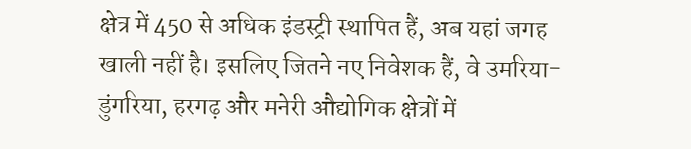क्षेत्र में 450 से अधिक इंडस्ट्री स्थापित हैं, अब यहां जगह खाली नहीं है। इसलिए जितने नए निवेशक हैं, वे उमरिया-डुंगरिया, हरगढ़ और मनेरी औद्योगिक क्षेत्रों में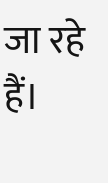जा रहे हैं।